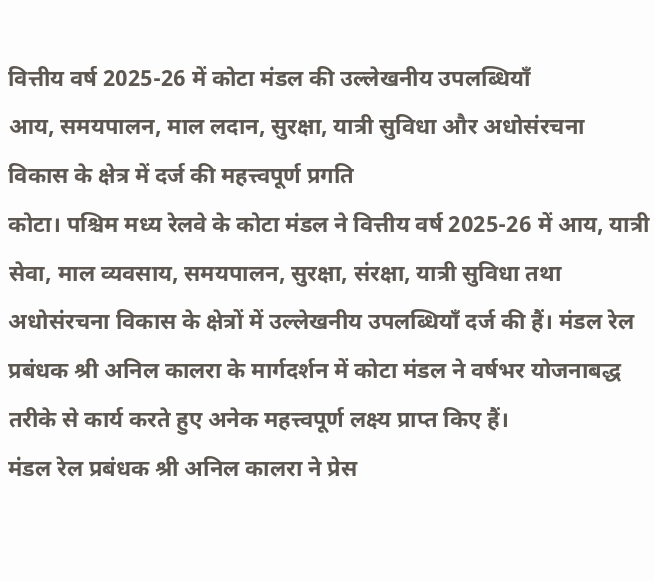वित्तीय वर्ष 2025-26 में कोटा मंडल की उल्लेखनीय उपलब्धियाँ
आय, समयपालन, माल लदान, सुरक्षा, यात्री सुविधा और अधोसंरचना विकास के क्षेत्र में दर्ज की महत्त्वपूर्ण प्रगति
कोटा। पश्चिम मध्य रेलवे के कोटा मंडल ने वित्तीय वर्ष 2025-26 में आय, यात्री सेवा, माल व्यवसाय, समयपालन, सुरक्षा, संरक्षा, यात्री सुविधा तथा अधोसंरचना विकास के क्षेत्रों में उल्लेखनीय उपलब्धियाँ दर्ज की हैं। मंडल रेल प्रबंधक श्री अनिल कालरा के मार्गदर्शन में कोटा मंडल ने वर्षभर योजनाबद्ध तरीके से कार्य करते हुए अनेक महत्त्वपूर्ण लक्ष्य प्राप्त किए हैं।
मंडल रेल प्रबंधक श्री अनिल कालरा ने प्रेस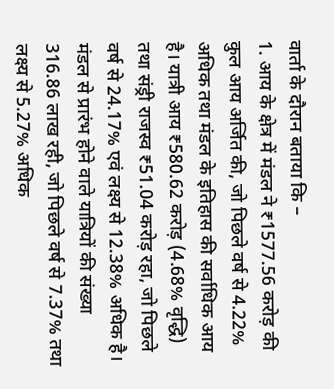वार्ता के दौरान बताया कि –
1. आय के क्षेत्र में मंडल ने ₹1577.56 करोड़ की कुल आय अर्जित की, जो पिछले वर्ष से 4.22% अधिक तथा मंडल के इतिहास की सर्वाधिक आय है। यात्री आय ₹580.62 करोड़ (4.68% वृद्धि) तथा संड्री राजस्व ₹51.04 करोड़ रहा, जो पिछले वर्ष से 24.17% एवं लक्ष्य से 12.38% अधिक है। मंडल से प्रारंभ होने वाले यात्रियों की संख्या 316.86 लाख रही, जो पिछले वर्ष से 7.37% तथा लक्ष्य से 5.27% अधिक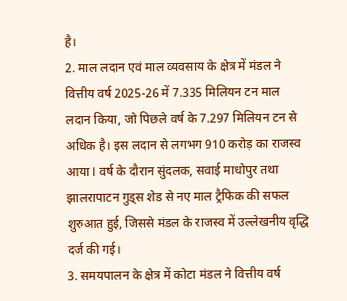है।
2. माल लदान एवं माल व्यवसाय के क्षेत्र में मंडल ने वित्तीय वर्ष 2025-26 में 7.335 मिलियन टन माल लदान किया, जो पिछले वर्ष के 7.297 मिलियन टन से अधिक है। इस लदान से लगभग 910 करोड़ का राजस्व आया l वर्ष के दौरान सुंदलक, सवाई माधोपुर तथा झालरापाटन गुड्स शेड से नए माल ट्रैफिक की सफल शुरुआत हुई, जिससे मंडल के राजस्व में उल्लेखनीय वृद्धि दर्ज की गई।
3. समयपालन के क्षेत्र में कोटा मंडल ने वित्तीय वर्ष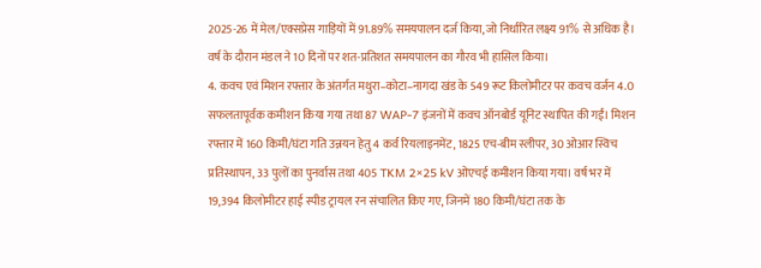2025-26 में मेल/एक्सप्रेस गाड़ियों में 91.89% समयपालन दर्ज किया, जो निर्धारित लक्ष्य 91% से अधिक है। वर्ष के दौरान मंडल ने 10 दिनों पर शत-प्रतिशत समयपालन का गौरव भी हासिल किया।
4. कवच एवं मिशन रफ्तार के अंतर्गत मथुरा–कोटा–नागदा खंड के 549 रूट किलोमीटर पर कवच वर्जन 4.0 सफलतापूर्वक कमीशन किया गया तथा 87 WAP-7 इंजनों में कवच ऑनबोर्ड यूनिट स्थापित की गईं। मिशन रफ्तार में 160 किमी/घंटा गति उन्नयन हेतु 4 कर्व रियलाइनमेंट, 1825 एच-बीम स्लीपर, 30 ओआर स्विच प्रतिस्थापन, 33 पुलों का पुनर्वास तथा 405 TKM 2×25 kV ओएचई कमीशन किया गया। वर्ष भर में 19,394 किलोमीटर हाई स्पीड ट्रायल रन संचालित किए गए, जिनमें 180 किमी/घंटा तक के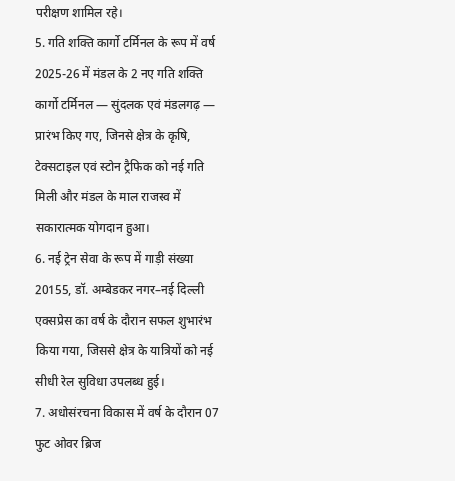परीक्षण शामिल रहे।
5. गति शक्ति कार्गो टर्मिनल के रूप में वर्ष 2025-26 में मंडल के 2 नए गति शक्ति कार्गो टर्मिनल — सुंदलक एवं मंडलगढ़ — प्रारंभ किए गए, जिनसे क्षेत्र के कृषि, टेक्सटाइल एवं स्टोन ट्रैफिक को नई गति मिली और मंडल के माल राजस्व में सकारात्मक योगदान हुआ।
6. नई ट्रेन सेवा के रूप में गाड़ी संख्या 20155, डॉ. अम्बेडकर नगर–नई दिल्ली एक्सप्रेस का वर्ष के दौरान सफल शुभारंभ किया गया, जिससे क्षेत्र के यात्रियों को नई सीधी रेल सुविधा उपलब्ध हुई।
7. अधोसंरचना विकास में वर्ष के दौरान 07 फुट ओवर ब्रिज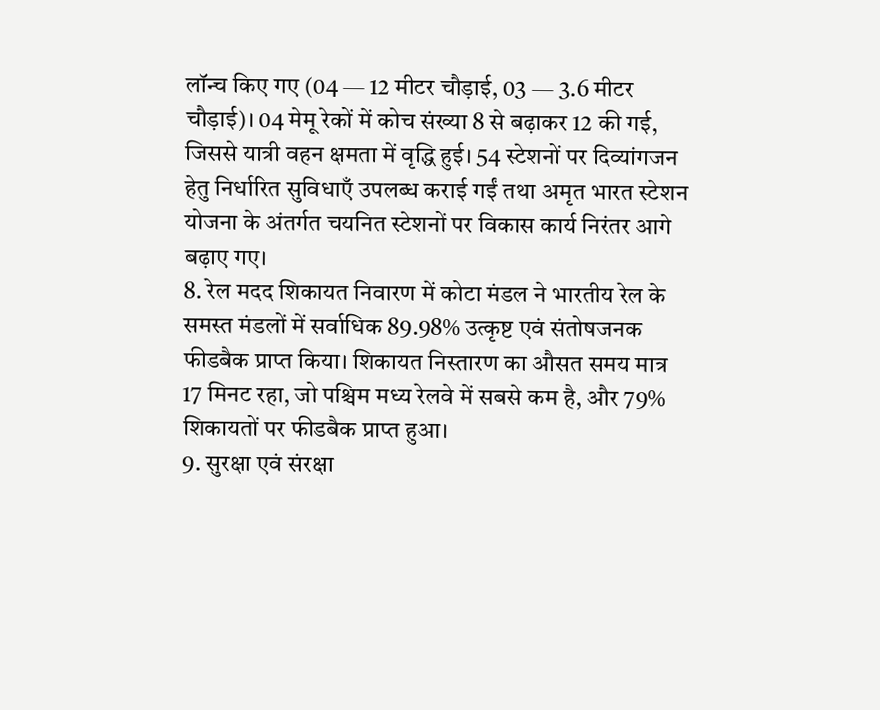लॉन्च किए गए (04 — 12 मीटर चौड़ाई, 03 — 3.6 मीटर चौड़ाई)। 04 मेमू रेकों में कोच संख्या 8 से बढ़ाकर 12 की गई, जिससे यात्री वहन क्षमता में वृद्धि हुई। 54 स्टेशनों पर दिव्यांगजन हेतु निर्धारित सुविधाएँ उपलब्ध कराई गईं तथा अमृत भारत स्टेशन योजना के अंतर्गत चयनित स्टेशनों पर विकास कार्य निरंतर आगे बढ़ाए गए।
8. रेल मदद शिकायत निवारण में कोटा मंडल ने भारतीय रेल के समस्त मंडलों में सर्वाधिक 89.98% उत्कृष्ट एवं संतोषजनक फीडबैक प्राप्त किया। शिकायत निस्तारण का औसत समय मात्र 17 मिनट रहा, जो पश्चिम मध्य रेलवे में सबसे कम है, और 79% शिकायतों पर फीडबैक प्राप्त हुआ।
9. सुरक्षा एवं संरक्षा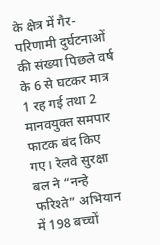के क्षेत्र में गैर-परिणामी दुर्घटनाओं की संख्या पिछले वर्ष के 6 से घटकर मात्र 1 रह गई तथा 2 मानवयुक्त समपार फाटक बंद किए गए। रेलवे सुरक्षा बल ने “नन्हे फरिश्ते” अभियान में 198 बच्चों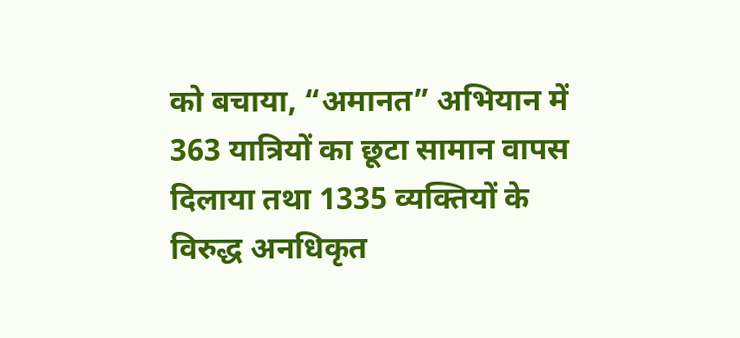को बचाया, “अमानत” अभियान में 363 यात्रियों का छूटा सामान वापस दिलाया तथा 1335 व्यक्तियों के विरुद्ध अनधिकृत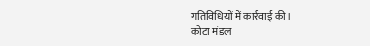गतिविधियों में कार्रवाई की।
कोटा मंडल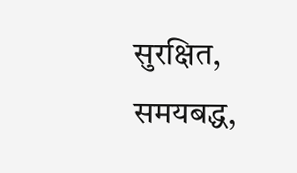सुरक्षित, समयबद्ध,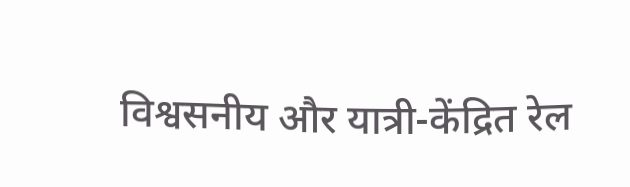विश्वसनीय और यात्री-केंद्रित रेल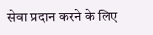सेवा प्रदान करने के लिए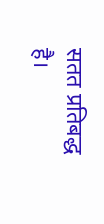सतत प्रतिबद्ध है।